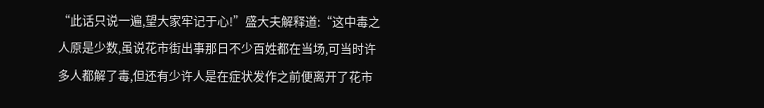“此话只说一遍,望大家牢记于心!”盛大夫解释道:“这中毒之人原是少数,虽说花市街出事那日不少百姓都在当场,可当时许多人都解了毒,但还有少许人是在症状发作之前便离开了花市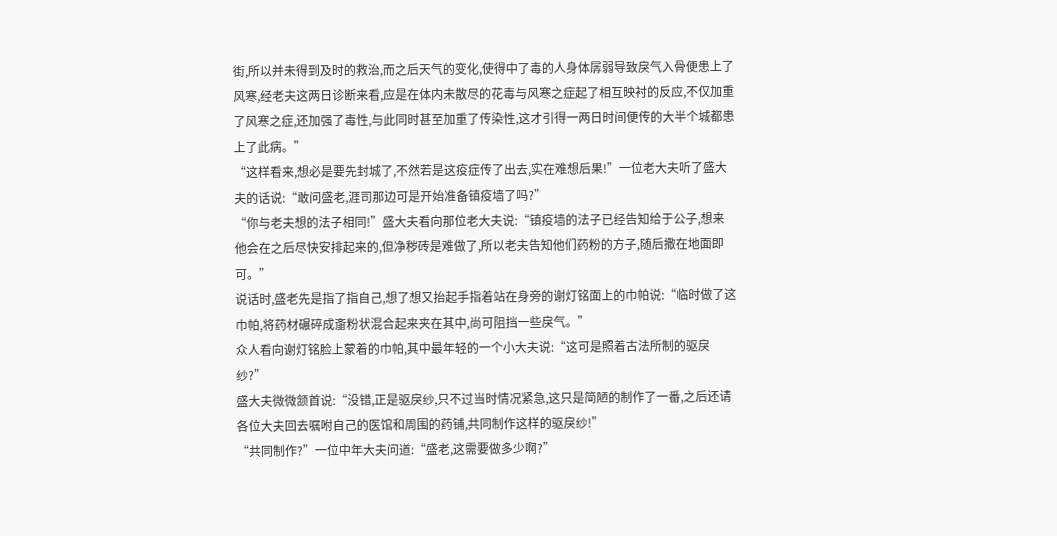街,所以并未得到及时的救治,而之后天气的变化,使得中了毒的人身体孱弱导致戾气入骨便患上了风寒,经老夫这两日诊断来看,应是在体内未散尽的花毒与风寒之症起了相互映衬的反应,不仅加重了风寒之症,还加强了毒性,与此同时甚至加重了传染性,这才引得一两日时间便传的大半个城都患上了此病。”
“这样看来,想必是要先封城了,不然若是这疫症传了出去,实在难想后果!”一位老大夫听了盛大夫的话说:“敢问盛老,涯司那边可是开始准备镇疫墙了吗?”
“你与老夫想的法子相同!”盛大夫看向那位老大夫说:“镇疫墙的法子已经告知给于公子,想来他会在之后尽快安排起来的,但净秽砖是难做了,所以老夫告知他们药粉的方子,随后撒在地面即可。”
说话时,盛老先是指了指自己,想了想又抬起手指着站在身旁的谢灯铭面上的巾帕说:“临时做了这巾帕,将药材碾碎成齑粉状混合起来夹在其中,尚可阻挡一些戾气。”
众人看向谢灯铭脸上蒙着的巾帕,其中最年轻的一个小大夫说:“这可是照着古法所制的驱戾纱?”
盛大夫微微颔首说:“没错,正是驱戾纱,只不过当时情况紧急,这只是简陋的制作了一番,之后还请各位大夫回去嘱咐自己的医馆和周围的药铺,共同制作这样的驱戾纱!”
“共同制作?”一位中年大夫问道:“盛老,这需要做多少啊?”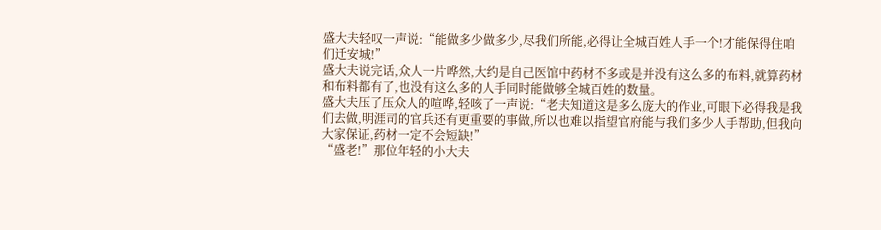盛大夫轻叹一声说:“能做多少做多少,尽我们所能,必得让全城百姓人手一个!才能保得住咱们迁安城!”
盛大夫说完话,众人一片哗然,大约是自己医馆中药材不多或是并没有这么多的布料,就算药材和布料都有了,也没有这么多的人手同时能做够全城百姓的数量。
盛大夫压了压众人的喧哗,轻咳了一声说:“老夫知道这是多么庞大的作业,可眼下必得我是我们去做,明涯司的官兵还有更重要的事做,所以也难以指望官府能与我们多少人手帮助,但我向大家保证,药材一定不会短缺!”
“盛老!”那位年轻的小大夫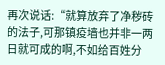再次说话:“就算放弃了净秽砖的法子,可那镇疫墙也并非一两日就可成的啊,不如给百姓分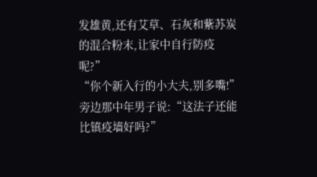发雄黄,还有艾草、石灰和紫苏炭的混合粉末,让家中自行防疫呢?”
“你个新入行的小大夫,别多嘴!”旁边那中年男子说:“这法子还能比镇疫墙好吗?”